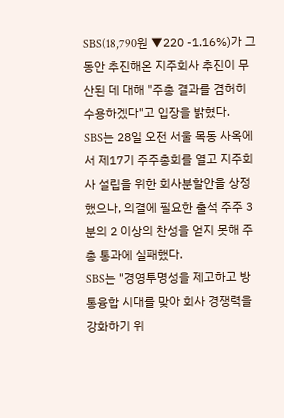SBS(18,790원 ▼220 -1.16%)가 그동안 추진해온 지주회사 추진이 무산된 데 대해 "주총 결과를 겸허히 수용하겠다"고 입장을 밝혔다.
SBS는 28일 오전 서울 목동 사옥에서 제17기 주주총회를 열고 지주회사 설립을 위한 회사분할안을 상정했으나, 의결에 필요한 출석 주주 3분의 2 이상의 찬성을 얻지 못해 주총 통과에 실패했다.
SBS는 "경영투명성을 제고하고 방통융합 시대를 맞아 회사 경쟁력을 강화하기 위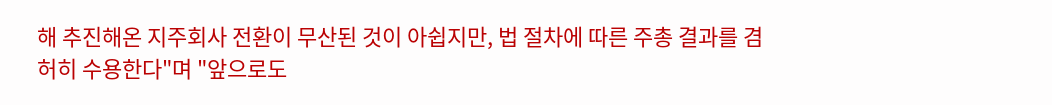해 추진해온 지주회사 전환이 무산된 것이 아쉽지만, 법 절차에 따른 주총 결과를 겸허히 수용한다"며 "앞으로도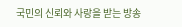국민의 신뢰와 사랑을 받는 방송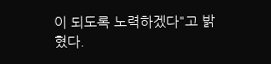이 되도록 노력하겠다"고 밝혔다.